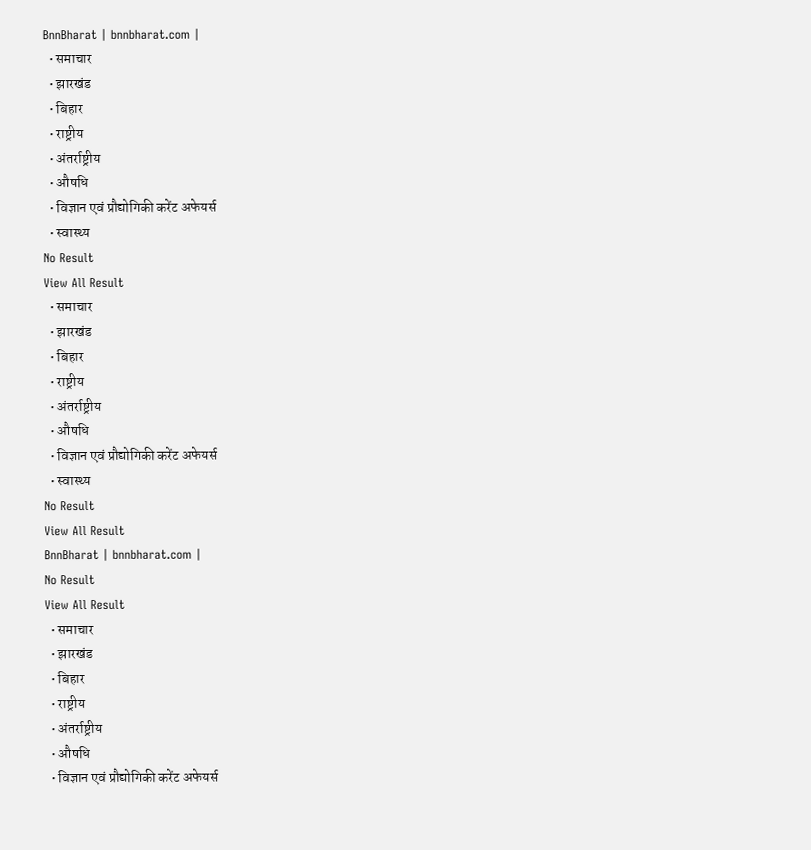BnnBharat | bnnbharat.com |
  • समाचार
  • झारखंड
  • बिहार
  • राष्ट्रीय
  • अंतर्राष्ट्रीय
  • औषधि
  • विज्ञान एवं प्रौद्योगिकी करेंट अफेयर्स
  • स्वास्थ्य
No Result
View All Result
  • समाचार
  • झारखंड
  • बिहार
  • राष्ट्रीय
  • अंतर्राष्ट्रीय
  • औषधि
  • विज्ञान एवं प्रौद्योगिकी करेंट अफेयर्स
  • स्वास्थ्य
No Result
View All Result
BnnBharat | bnnbharat.com |
No Result
View All Result
  • समाचार
  • झारखंड
  • बिहार
  • राष्ट्रीय
  • अंतर्राष्ट्रीय
  • औषधि
  • विज्ञान एवं प्रौद्योगिकी करेंट अफेयर्स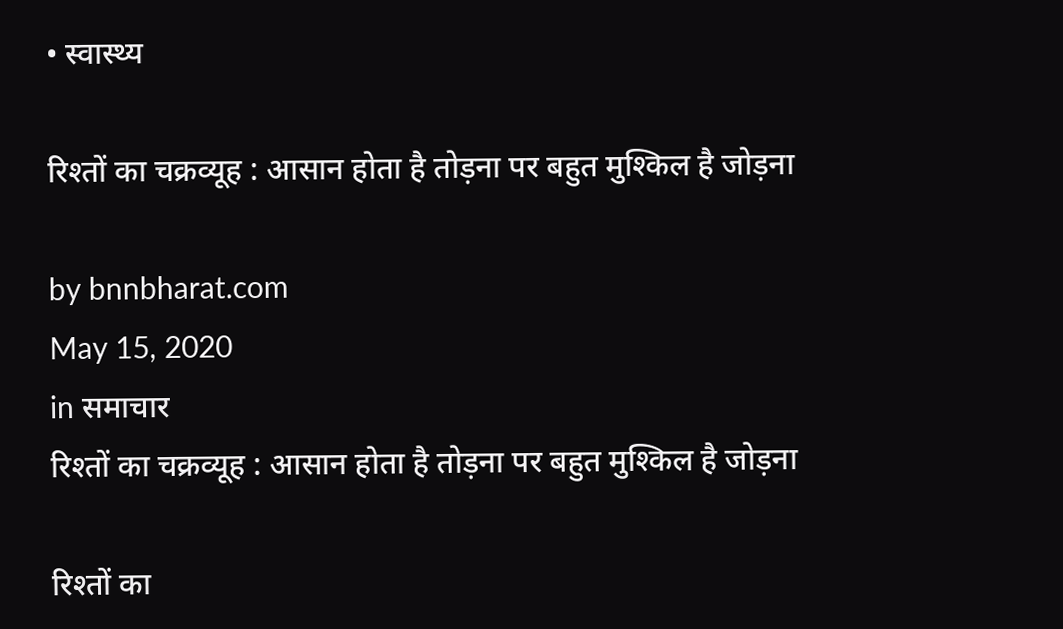• स्वास्थ्य

रिश्तों का चक्रव्यूह : आसान होता है तोड़ना पर बहुत मुश्किल है जोड़ना

by bnnbharat.com
May 15, 2020
in समाचार
रिश्तों का चक्रव्यूह : आसान होता है तोड़ना पर बहुत मुश्किल है जोड़ना

रिश्तों का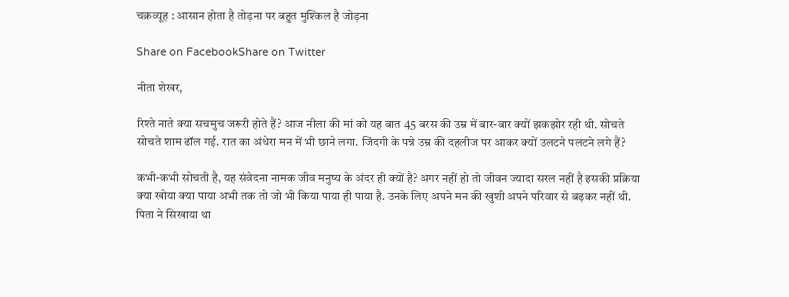चक्रव्यूह : आसान होता है तोड़ना पर बहुत मुश्किल है जोड़ना

Share on FacebookShare on Twitter

नीता शेखर,

रिश्ते नाते क्या सचमुच जरूरी होते हैं? आज नीला की मां को यह बात 45 बरस की उम्र में बार-बार क्यों झकझोर रही थी. सोचते सोचते शाम ढॉल गई. रात का अंधेरा मन में भी छाने लगा. जिंदगी के पन्ने उम्र की दहलीज पर आकर क्यों उलटने पलटने लगे हैं?

कभी-कभी सोचती है, यह संवेदना नामक जीव मनुष्य के अंदर ही क्यों है? अगर नहीं हो तो जीवन ज्यादा सरल नहीं है इसकी प्रक्रिया क्या खोया क्या पाया अभी तक तो जो भी किया पाया ही पाया है. उनके लिए अपने मन की खुशी अपने परिवार से बढ़कर नहीं थी. पिता ने सिखाया था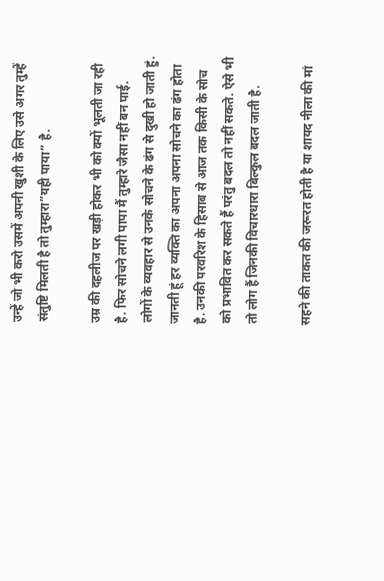उन्हें जो भी करो उसमें अपनी खुशी के लिए उसे अगर तुम्हें संतुष्टि मिलती है तो तुम्हारा”यही पाया” है.

उम्र की दहलीज पर खड़ी होकर भी को क्यों भूलती जा रही है. फिर सोचने लगी पापा मैं तुम्हारे जैसा नहीं बन पाई. लोगों के व्यवहार से उनके सोचने के ढंग से दुखी हो जाती हुं. जानती हूं हर व्यक्ति का अपना अपना सोचने का ढंग होता है. उनकी परवरिश के हिसाब से आज तक किसी के सोच को प्रभावित कर सकते हैं परंतु बदल तो नहीं सकते. ऐसे भी तो लोग हैं जिनकी विचारधारा बिल्कुल बदल जाती है.

सहने की ताकत की जरूरत होती है या शायद नीला की मां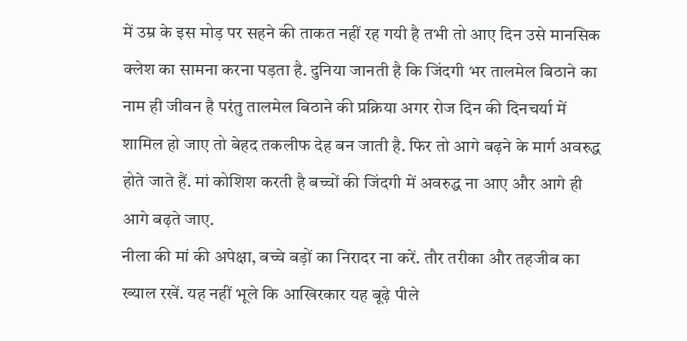में उम्र के इस मोड़ पर सहने की ताकत नहीं रह गयी है तभी तो आए दिन उसे मानसिक क्लेश का सामना करना पड़ता है. दुनिया जानती है कि जिंदगी भर तालमेल बिठाने का नाम ही जीवन है परंतु तालमेल बिठाने की प्रक्रिया अगर रोज दिन की दिनचर्या में शामिल हो जाए तो बेहद तकलीफ देह बन जाती है. फिर तो आगे बढ़ने के मार्ग अवरुद्ध होते जाते हैं. मां कोशिश करती है बच्चों की जिंदगी में अवरुद्ध ना आए और आगे ही आगे बढ़ते जाए.
नीला की मां की अपेक्षा, बच्चे बड़ों का निरादर ना करें. तौर तरीका और तहजीब का ख्याल रखें. यह नहीं भूले कि आखिरकार यह बूढ़े पीले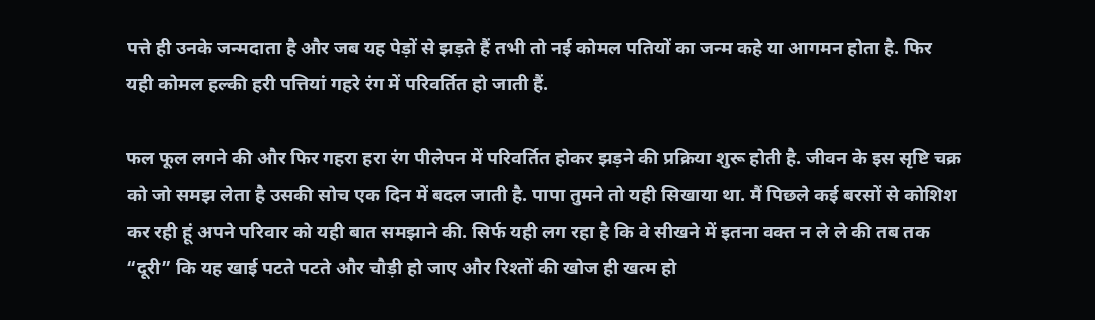पत्ते ही उनके जन्मदाता है और जब यह पेड़ों से झड़ते हैं तभी तो नई कोमल पतियों का जन्म कहे या आगमन होता है. फिर यही कोमल हल्की हरी पत्तियां गहरे रंग में परिवर्तित हो जाती हैं.

फल फूल लगने की और फिर गहरा हरा रंग पीलेपन में परिवर्तित होकर झड़ने की प्रक्रिया शुरू होती है. जीवन के इस सृष्टि चक्र को जो समझ लेता है उसकी सोच एक दिन में बदल जाती है. पापा तुमने तो यही सिखाया था. मैं पिछले कई बरसों से कोशिश कर रही हूं अपने परिवार को यही बात समझाने की. सिर्फ यही लग रहा है कि वे सीखने में इतना वक्त न ले ले की तब तक “दूरी” कि यह खाई पटते पटते और चौड़ी हो जाए और रिश्तों की खोज ही खत्म हो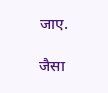जाए.

जैसा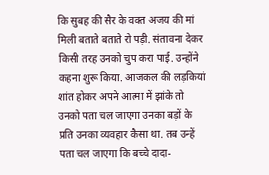कि सुबह की सैर के वक्त अजय की मां मिली बताते बताते रो पड़ी. संतावना देकर किसी तरह उनको चुप करा पाई. उन्होंने कहना शुरू किया. आजकल की लड़कियां शांत होकर अपने आत्मा में झांके तो उनको पता चल जाएगा उनका बड़ों के प्रति उनका व्यवहार कैसा था. तब उन्हें पता चल जाएगा कि बच्चे दादा-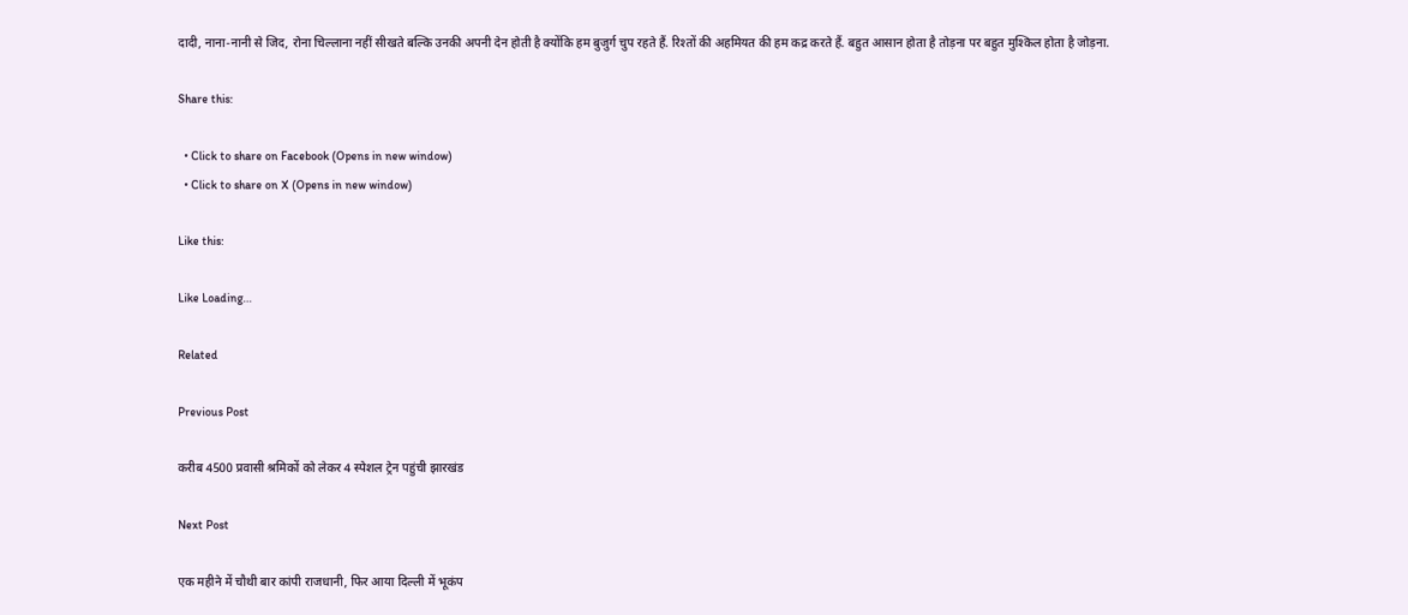दादी, नाना-नानी से जिद, रोना चिल्लाना नहीं सीखते बल्कि उनकी अपनी देन होती है क्योंकि हम बुजुर्ग चुप रहते हैं. रिश्तों की अहमियत की हम कद्र करते हैं. बहुत आसान होता है तोड़ना पर बहुत मुश्किल होता है जोड़ना.

Share this:

  • Click to share on Facebook (Opens in new window)
  • Click to share on X (Opens in new window)

Like this:

Like Loading...

Related

Previous Post

करीब 4500 प्रवासी श्रमिकों को लेकर 4 स्पेशल ट्रेन पहुंची झारखंड

Next Post

एक महीने में चौथी बार कांपी राजधानी, फिर आया दिल्ली में भूकंप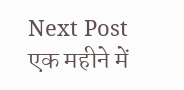Next Post
एक महीने में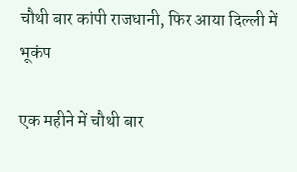चौथी बार कांपी राजधानी, फिर आया दिल्ली में भूकंप

एक महीने में चौथी बार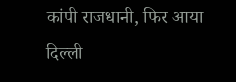कांपी राजधानी, फिर आया दिल्ली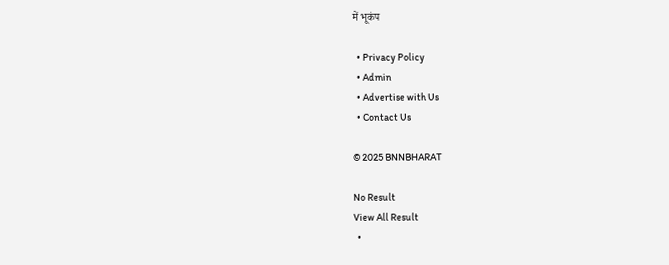में भूकंप

  • Privacy Policy
  • Admin
  • Advertise with Us
  • Contact Us

© 2025 BNNBHARAT

No Result
View All Result
  •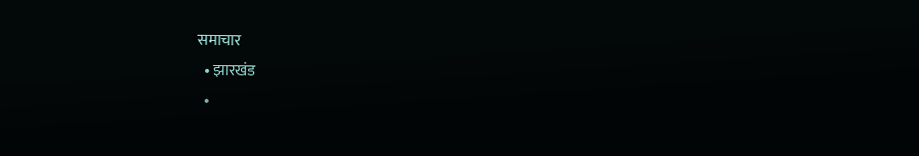समाचार
  • झारखंड
  •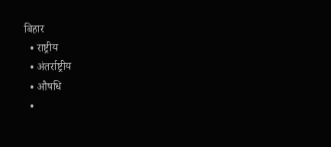बिहार
  • राष्ट्रीय
  • अंतर्राष्ट्रीय
  • औषधि
  •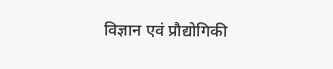विज्ञान एवं प्रौद्योगिकी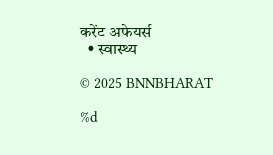करेंट अफेयर्स
  • स्वास्थ्य

© 2025 BNNBHARAT

%d